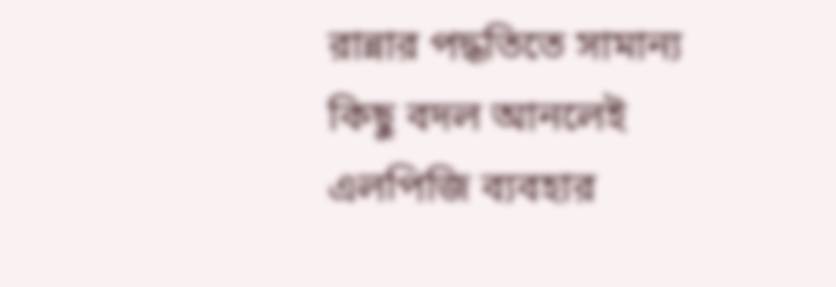রান্নার পদ্ধতিতে সামান্য কিছু বদল আনলেই এলপিজি ব্যবহার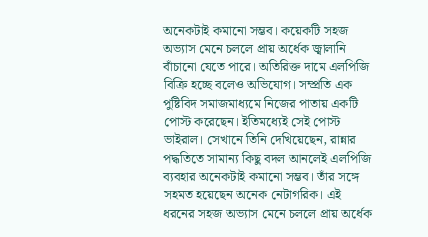অনেকটাই কমানো সম্ভব। কয়েকটি সহজ অভ্যাস মেনে চললে প্রায় অর্ধেক জ্বালানি বাঁচানো যেতে পারে। অতিরিক্ত দামে এলপিজি বিক্রি হচ্ছে বলেও অভিযোগ। সম্প্রতি এক পুষ্টিবিদ সমাজমাধ্যমে নিজের পাতায় একটি পোস্ট করেছেন। ইতিমধ্যেই সেই পোস্ট ভাইরাল। সেখানে তিনি দেখিয়েছেন, রান্নার পদ্ধতিতে সামান্য কিছু বদল আনলেই এলপিজি ব্যবহার অনেকটাই কমানো সম্ভব। তাঁর সঙ্গে সহমত হয়েছেন অনেক নেটাগরিক। এই ধরনের সহজ অভ্যাস মেনে চললে প্রায় অর্ধেক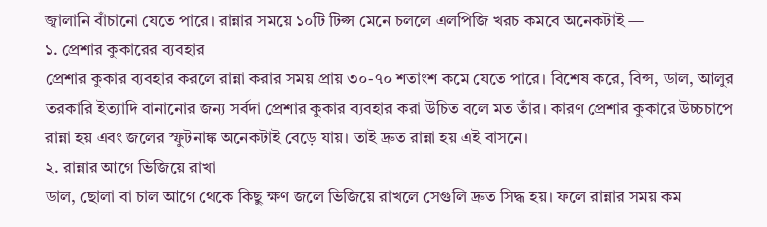জ্বালানি বাঁচানো যেতে পারে। রান্নার সময়ে ১০টি টিপ্স মেনে চললে এলপিজি খরচ কমবে অনেকটাই —
১. প্রেশার কুকারের ব্যবহার
প্রেশার কুকার ব্যবহার করলে রান্না করার সময় প্রায় ৩০-৭০ শতাংশ কমে যেতে পারে। বিশেষ করে, বিন্স, ডাল, আলুর তরকারি ইত্যাদি বানানোর জন্য সর্বদা প্রেশার কুকার ব্যবহার করা উচিত বলে মত তাঁর। কারণ প্রেশার কুকারে উচ্চচাপে রান্না হয় এবং জলের স্ফুটনাঙ্ক অনেকটাই বেড়ে যায়। তাই দ্রুত রান্না হয় এই বাসনে।
২. রান্নার আগে ভিজিয়ে রাখা
ডাল, ছোলা বা চাল আগে থেকে কিছু ক্ষণ জলে ভিজিয়ে রাখলে সেগুলি দ্রুত সিদ্ধ হয়। ফলে রান্নার সময় কম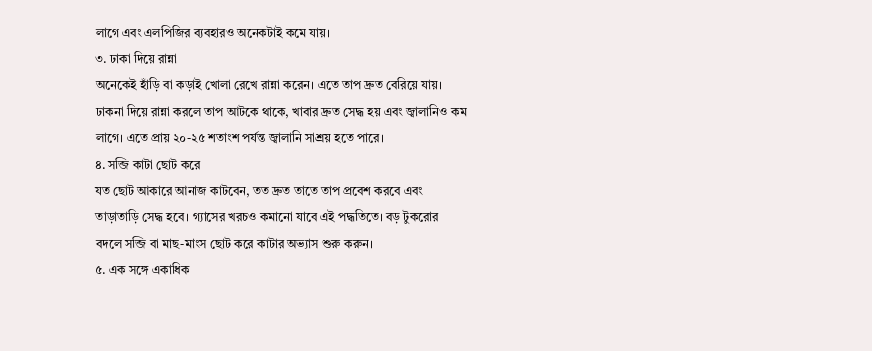লাগে এবং এলপিজির ব্যবহারও অনেকটাই কমে যায়।
৩. ঢাকা দিয়ে রান্না
অনেকেই হাঁড়ি বা কড়াই খোলা রেখে রান্না করেন। এতে তাপ দ্রুত বেরিয়ে যায়। ঢাকনা দিয়ে রান্না করলে তাপ আটকে থাকে, খাবার দ্রুত সেদ্ধ হয় এবং জ্বালানিও কম লাগে। এতে প্রায় ২০-২৫ শতাংশ পর্যন্ত জ্বালানি সাশ্রয় হতে পারে।
৪. সব্জি কাটা ছোট করে
যত ছোট আকারে আনাজ কাটবেন, তত দ্রুত তাতে তাপ প্রবেশ করবে এবং তাড়াতাড়ি সেদ্ধ হবে। গ্যাসের খরচও কমানো যাবে এই পদ্ধতিতে। বড় টুকরোর বদলে সব্জি বা মাছ-মাংস ছোট করে কাটার অভ্যাস শুরু করুন।
৫. এক সঙ্গে একাধিক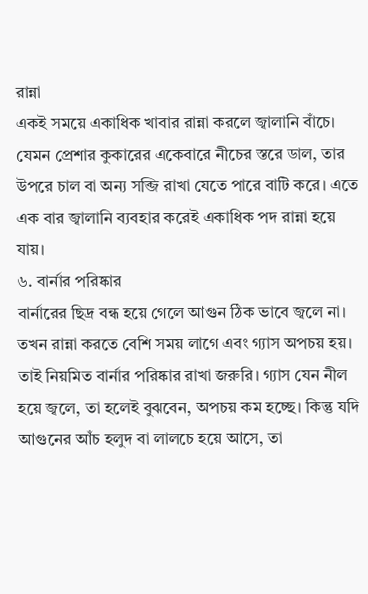রান্না
একই সময়ে একাধিক খাবার রান্না করলে জ্বালানি বাঁচে। যেমন প্রেশার কুকারের একেবারে নীচের স্তরে ডাল, তার উপরে চাল বা অন্য সব্জি রাখা যেতে পারে বাটি করে। এতে এক বার জ্বালানি ব্যবহার করেই একাধিক পদ রান্না হয়ে যায়।
৬. বার্নার পরিষ্কার
বার্নারের ছিদ্র বন্ধ হয়ে গেলে আগুন ঠিক ভাবে জ্বলে না। তখন রান্না করতে বেশি সময় লাগে এবং গ্যাস অপচয় হয়। তাই নিয়মিত বার্নার পরিষ্কার রাখা জরুরি। গ্যাস যেন নীল হয়ে জ্বলে, তা হলেই বুঝবেন, অপচয় কম হচ্ছে। কিন্তু যদি আগুনের আঁচ হলুদ বা লালচে হয়ে আসে, তা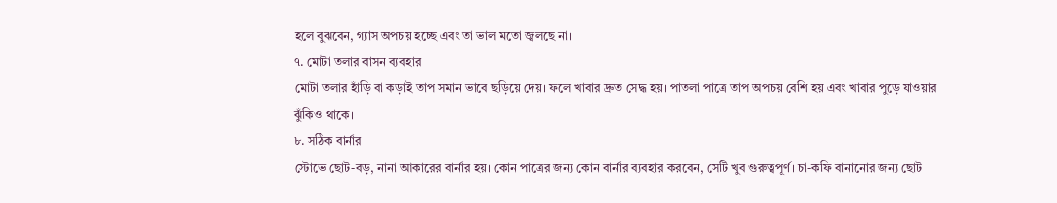হলে বুঝবেন, গ্যাস অপচয় হচ্ছে এবং তা ভাল মতো জ্বলছে না।
৭. মোটা তলার বাসন ব্যবহার
মোটা তলার হাঁড়ি বা কড়াই তাপ সমান ভাবে ছড়িয়ে দেয়। ফলে খাবার দ্রুত সেদ্ধ হয়। পাতলা পাত্রে তাপ অপচয় বেশি হয় এবং খাবার পুড়ে যাওয়ার ঝুঁকিও থাকে।
৮. সঠিক বার্নার
স্টোভে ছোট-বড়, নানা আকারের বার্নার হয়। কোন পাত্রের জন্য কোন বার্নার ব্যবহার করবেন, সেটি খুব গুরুত্বপূর্ণ। চা-কফি বানানোর জন্য ছোট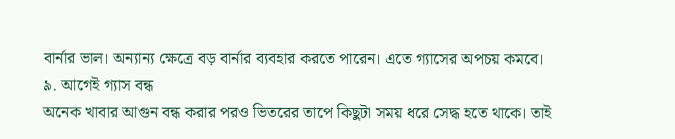বার্নার ভাল। অন্যান্য ক্ষেত্রে বড় বার্নার ব্যবহার করতে পারেন। এতে গ্যাসের অপচয় কমবে।
৯. আগেই গ্যাস বন্ধ
অনেক খাবার আগুন বন্ধ করার পরও ভিতরের তাপে কিছুটা সময় ধরে সেদ্ধ হতে থাকে। তাই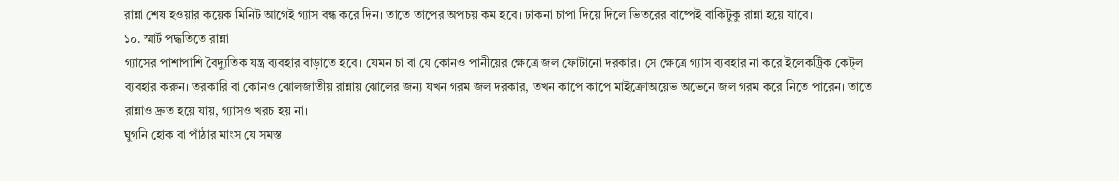রান্না শেষ হওয়ার কয়েক মিনিট আগেই গ্যাস বন্ধ করে দিন। তাতে তাপের অপচয় কম হবে। ঢাকনা চাপা দিয়ে দিলে ভিতরের বাষ্পেই বাকিটুকু রান্না হয়ে যাবে।
১০. স্মার্ট পদ্ধতিতে রান্না
গ্যাসের পাশাপাশি বৈদ্যুতিক যন্ত্র ব্যবহার বাড়াতে হবে। যেমন চা বা যে কোনও পানীয়ের ক্ষেত্রে জল ফোটানো দরকার। সে ক্ষেত্রে গ্যাস ব্যবহার না করে ইলেকট্রিক কেট্ল ব্যবহার করুন। তরকারি বা কোনও ঝোলজাতীয় রান্নায় ঝোলের জন্য যখন গরম জল দরকার, তখন কাপে কাপে মাইক্রোঅয়েভ অভেনে জল গরম করে নিতে পারেন। তাতে রান্নাও দ্রুত হয়ে যায়, গ্যাসও খরচ হয় না।
ঘুগনি হোক বা পাঁঠার মাংস যে সমস্ত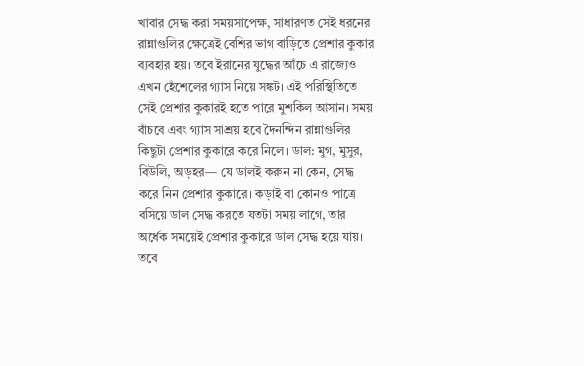খাবার সেদ্ধ করা সময়সাপেক্ষ, সাধারণত সেই ধরনের রান্নাগুলির ক্ষেত্রেই বেশির ভাগ বাড়িতে প্রেশার কুকার ব্যবহার হয়। তবে ইরানের যুদ্ধের আঁচে এ রাজ্যেও এখন হেঁশেলের গ্যাস নিয়ে সঙ্কট। এই পরিস্থিতিতে সেই প্রেশার কুকারই হতে পারে মুশকিল আসান। সময় বাঁচবে এবং গ্যাস সাশ্রয় হবে দৈনন্দিন রান্নাগুলির কিছুটা প্রেশার কুকারে করে নিলে। ডাল: মুগ, মুসুর, বিউলি, অড়হর— যে ডালই করুন না কেন, সেদ্ধ করে নিন প্রেশার কুকারে। কড়াই বা কোনও পাত্রে বসিয়ে ডাল সেদ্ধ করতে যতটা সময় লাগে, তার অর্ধেক সময়েই প্রেশার কুকারে ডাল সেদ্ধ হয়ে যায়। তবে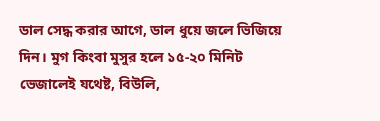ডাল সেদ্ধ করার আগে, ডাল ধুয়ে জলে ভিজিয়ে দিন। মুগ কিংবা মুসুর হলে ১৫-২০ মিনিট ভেজালেই যথেষ্ট, বিউলি,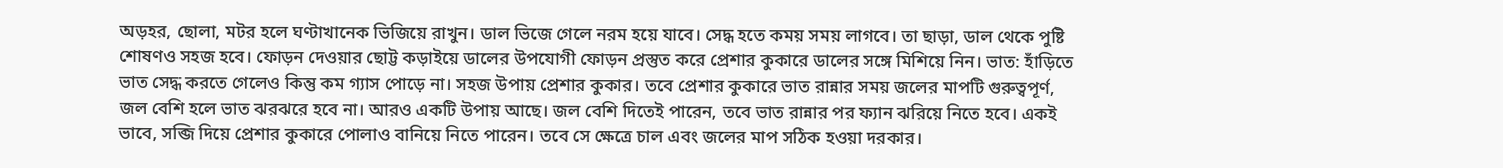অড়হর, ছোলা, মটর হলে ঘণ্টাখানেক ভিজিয়ে রাখুন। ডাল ভিজে গেলে নরম হয়ে যাবে। সেদ্ধ হতে কময় সময় লাগবে। তা ছাড়া, ডাল থেকে পুষ্টি শোষণও সহজ হবে। ফোড়ন দেওয়ার ছোট্ট কড়াইয়ে ডালের উপযোগী ফোড়ন প্রস্তুত করে প্রেশার কুকারে ডালের সঙ্গে মিশিয়ে নিন। ভাত: হাঁড়িতে ভাত সেদ্ধ করতে গেলেও কিন্তু কম গ্যাস পোড়ে না। সহজ উপায় প্রেশার কুকার। তবে প্রেশার কুকারে ভাত রান্নার সময় জলের মাপটি গুরুত্বপূর্ণ, জল বেশি হলে ভাত ঝরঝরে হবে না। আরও একটি উপায় আছে। জল বেশি দিতেই পারেন, তবে ভাত রান্নার পর ফ্যান ঝরিয়ে নিতে হবে। একই ভাবে, সব্জি দিয়ে প্রেশার কুকারে পোলাও বানিয়ে নিতে পারেন। তবে সে ক্ষেত্রে চাল এবং জলের মাপ সঠিক হওয়া দরকার।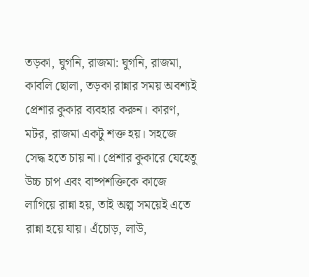তড়কা, ঘুগনি, রাজমা: ঘুগনি, রাজমা, কাবলি ছোলা, তড়কা রান্নার সময় অবশ্যই প্রেশার কুকার ব্যবহার করুন। কারণ, মটর, রাজমা একটু শক্ত হয়। সহজে সেদ্ধ হতে চায় না। প্রেশার কুকারে যেহেতু উচ্চ চাপ এবং বাষ্পশক্তিকে কাজে লাগিয়ে রান্না হয়, তাই অল্প সময়েই এতে রান্না হয়ে যায়। এঁচোড়, লাউ,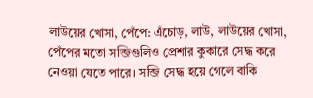লাউয়ের খোসা, পেঁপে: এঁচোড়, লাউ, লাউয়ের খোসা, পেঁপের মতো সব্জিগুলিও প্রেশার কুকারে সেদ্ধ করে নেওয়া যেতে পারে। সব্জি সেদ্ধ হয়ে গেলে বাকি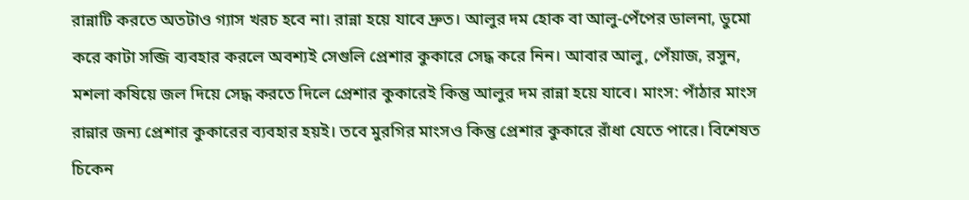রান্নাটি করতে অতটাও গ্যাস খরচ হবে না। রান্না হয়ে যাবে দ্রুত। আলুর দম হোক বা আলু-পেঁপের ডালনা, ডুমো করে কাটা সব্জি ব্যবহার করলে অবশ্যই সেগুলি প্রেশার কুকারে সেদ্ধ করে নিন। আবার আলু, পেঁয়াজ, রসুন, মশলা কষিয়ে জল দিয়ে সেদ্ধ করতে দিলে প্রেশার কুকারেই কিন্তু আলুর দম রান্না হয়ে যাবে। মাংস: পাঁঠার মাংস রান্নার জন্য প্রেশার কুকারের ব্যবহার হয়ই। তবে মুরগির মাংসও কিন্তু প্রেশার কুকারে রাঁধা যেতে পারে। বিশেষত চিকেন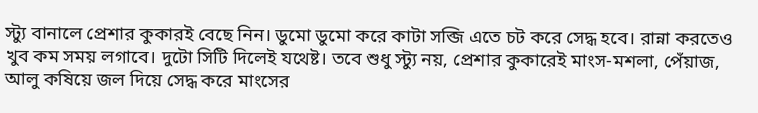স্ট্যু বানালে প্রেশার কুকারই বেছে নিন। ডুমো ডুমো করে কাটা সব্জি এতে চট করে সেদ্ধ হবে। রান্না করতেও খুব কম সময় লগাবে। দুটো সিটি দিলেই যথেষ্ট। তবে শুধু স্ট্যু নয়, প্রেশার কুকারেই মাংস-মশলা, পেঁয়াজ, আলু কষিয়ে জল দিয়ে সেদ্ধ করে মাংসের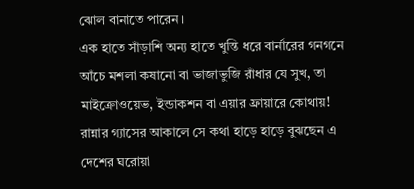ঝোল বানাতে পারেন।
এক হাতে সাঁড়াশি অন্য হাতে খুন্তি ধরে বার্নারের গনগনে আঁচে মশলা কষানো বা ভাজাভুজি রাঁধার যে সুখ, তা মাইক্রোওয়েভ, ইন্ডাকশন বা এয়ার ফ্রায়ারে কোথায়! রান্নার গ্যাসের আকালে সে কথা হাড়ে হাড়ে বুঝছেন এ দেশের ঘরোয়া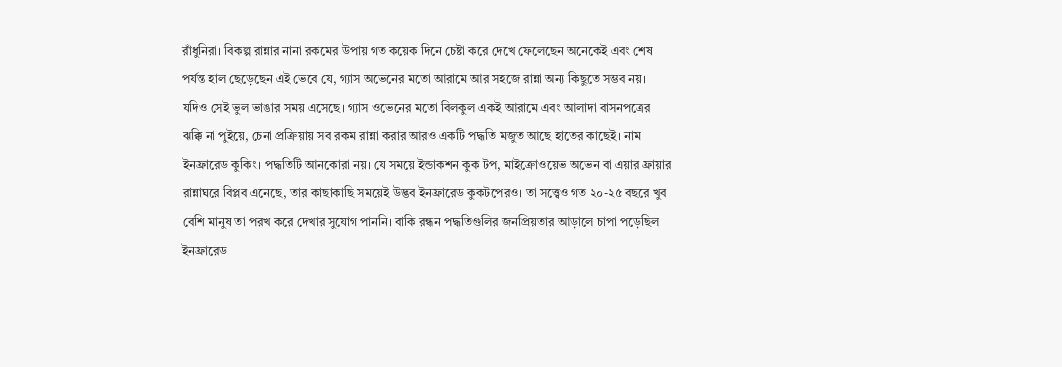রাঁধুনিরা। বিকল্প রান্নার নানা রকমের উপায় গত কয়েক দিনে চেষ্টা করে দেখে ফেলেছেন অনেকেই এবং শেষ পর্যন্ত হাল ছেড়েছেন এই ভেবে যে, গ্যাস অভেনের মতো আরামে আর সহজে রান্না অন্য কিছুতে সম্ভব নয়। যদিও সেই ভুল ভাঙার সময় এসেছে। গ্যাস ওভেনের মতো বিলকুল একই আরামে এবং আলাদা বাসনপত্রের ঝক্কি না পুইয়ে, চেনা প্রক্রিয়ায় সব রকম রান্না করার আরও একটি পদ্ধতি মজুত আছে হাতের কাছেই। নাম ইনফ্রারেড কুকিং। পদ্ধতিটি আনকোরা নয়। যে সময়ে ইন্ডাকশন কুক টপ, মাইক্রোওয়েভ অভেন বা এয়ার ফ্রায়ার রান্নাঘরে বিপ্লব এনেছে, তার কাছাকাছি সময়েই উদ্ভব ইনফ্রারেড কুকটপেরও। তা সত্ত্বেও গত ২০-২৫ বছরে খুব বেশি মানুষ তা পরখ করে দেখার সুযোগ পাননি। বাকি রন্ধন পদ্ধতিগুলির জনপ্রিয়তার আড়ালে চাপা পড়েছিল ইনফ্রারেড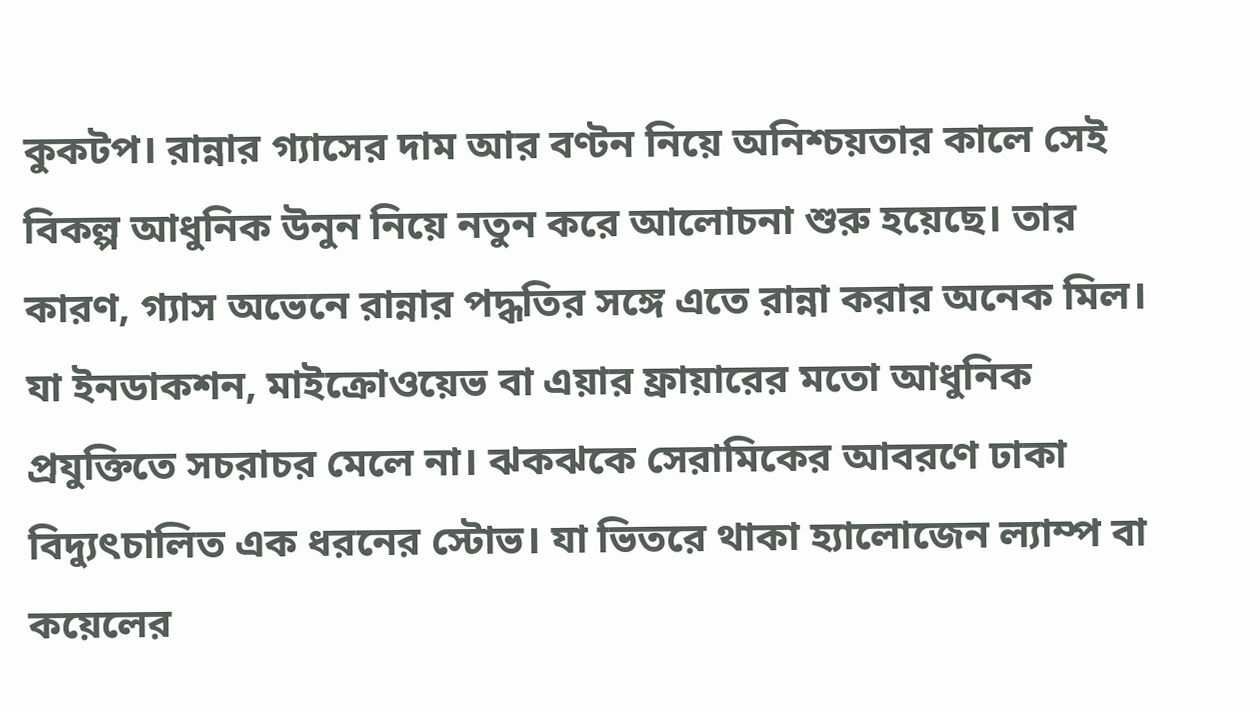কুকটপ। রান্নার গ্যাসের দাম আর বণ্টন নিয়ে অনিশ্চয়তার কালে সেই বিকল্প আধুনিক উনুন নিয়ে নতুন করে আলোচনা শুরু হয়েছে। তার কারণ, গ্যাস অভেনে রান্নার পদ্ধতির সঙ্গে এতে রান্না করার অনেক মিল। যা ইনডাকশন, মাইক্রোওয়েভ বা এয়ার ফ্রায়ারের মতো আধুনিক প্রযুক্তিতে সচরাচর মেলে না। ঝকঝকে সেরামিকের আবরণে ঢাকা বিদ্যুৎচালিত এক ধরনের স্টোভ। যা ভিতরে থাকা হ্যালোজেন ল্যাম্প বা কয়েলের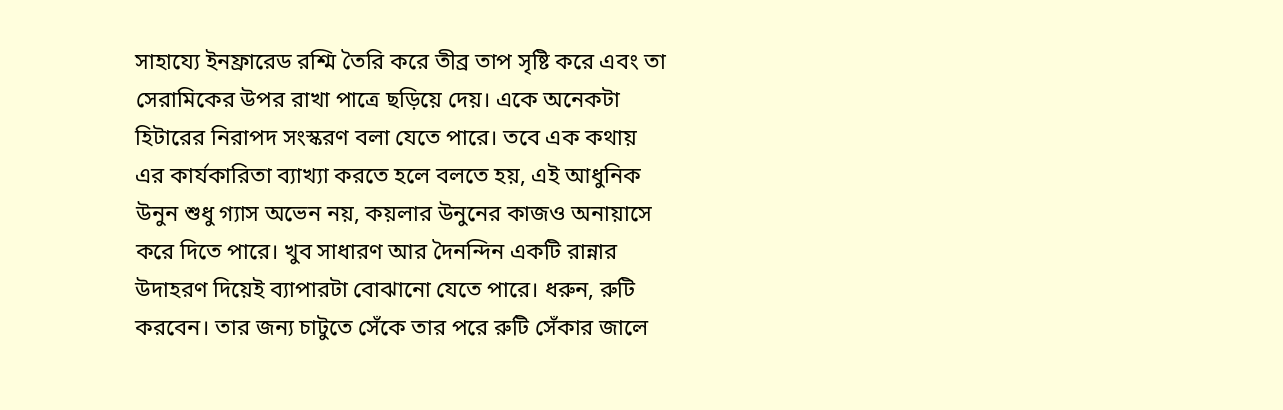সাহায্যে ইনফ্রারেড রশ্মি তৈরি করে তীব্র তাপ সৃষ্টি করে এবং তা সেরামিকের উপর রাখা পাত্রে ছড়িয়ে দেয়। একে অনেকটা হিটারের নিরাপদ সংস্করণ বলা যেতে পারে। তবে এক কথায় এর কার্যকারিতা ব্যাখ্যা করতে হলে বলতে হয়, এই আধুনিক উনুন শুধু গ্যাস অভেন নয়, কয়লার উনুনের কাজও অনায়াসে করে দিতে পারে। খুব সাধারণ আর দৈনন্দিন একটি রান্নার উদাহরণ দিয়েই ব্যাপারটা বোঝানো যেতে পারে। ধরুন, রুটি করবেন। তার জন্য চাটুতে সেঁকে তার পরে রুটি সেঁকার জালে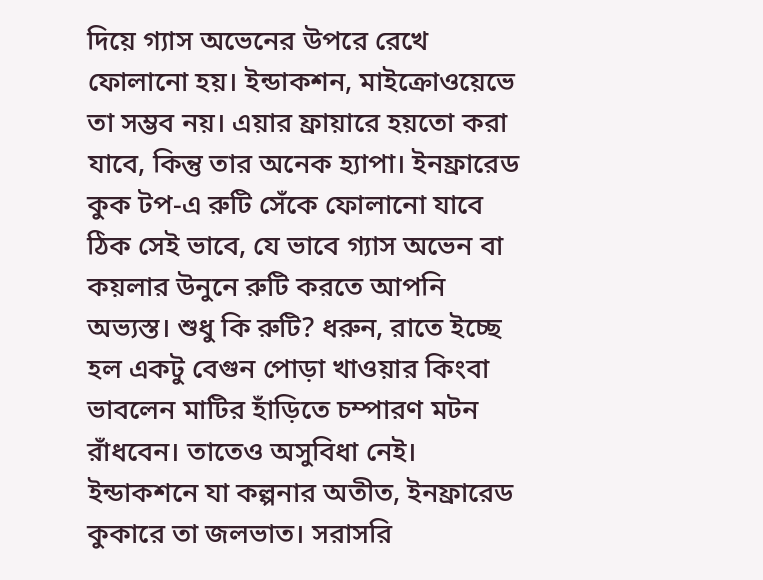দিয়ে গ্যাস অভেনের উপরে রেখে ফোলানো হয়। ইন্ডাকশন, মাইক্রোওয়েভে তা সম্ভব নয়। এয়ার ফ্রায়ারে হয়তো করা যাবে, কিন্তু তার অনেক হ্যাপা। ইনফ্রারেড কুক টপ-এ রুটি সেঁকে ফোলানো যাবে ঠিক সেই ভাবে, যে ভাবে গ্যাস অভেন বা কয়লার উনুনে রুটি করতে আপনি অভ্যস্ত। শুধু কি রুটি? ধরুন, রাতে ইচ্ছে হল একটু বেগুন পোড়া খাওয়ার কিংবা ভাবলেন মাটির হাঁড়িতে চম্পারণ মটন রাঁধবেন। তাতেও অসুবিধা নেই। ইন্ডাকশনে যা কল্পনার অতীত, ইনফ্রারেড কুকারে তা জলভাত। সরাসরি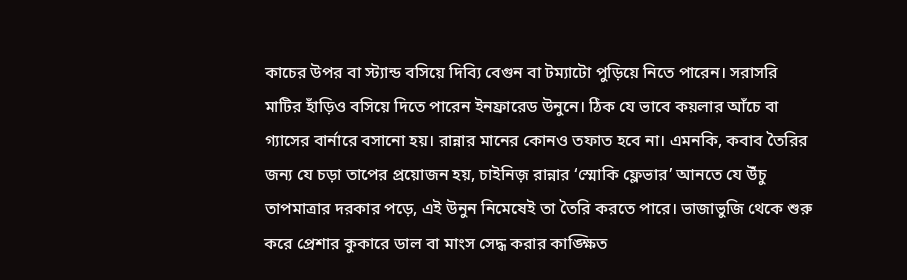কাচের উপর বা স্ট্যান্ড বসিয়ে দিব্যি বেগুন বা টম্যাটো পুড়িয়ে নিতে পারেন। সরাসরি মাটির হাঁড়িও বসিয়ে দিতে পারেন ইনফ্রারেড উনুনে। ঠিক যে ভাবে কয়লার আঁচে বা গ্যাসের বার্নারে বসানো হয়। রান্নার মানের কোনও তফাত হবে না। এমনকি, কবাব তৈরির জন্য যে চড়া তাপের প্রয়োজন হয়, চাইনিজ় রান্নার ‘স্মোকি ফ্লেভার’ আনতে যে উঁচু তাপমাত্রার দরকার পড়ে, এই উনুন নিমেষেই তা তৈরি করতে পারে। ভাজাভুজি থেকে শুরু করে প্রেশার কুকারে ডাল বা মাংস সেদ্ধ করার কাঙ্ক্ষিত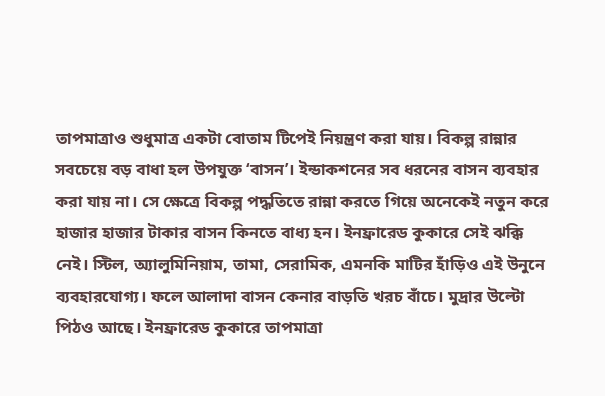তাপমাত্রাও শুধুমাত্র একটা বোতাম টিপেই নিয়ন্ত্রণ করা যায়। বিকল্প রান্নার সবচেয়ে বড় বাধা হল উপযুক্ত ‘বাসন’। ইন্ডাকশনের সব ধরনের বাসন ব্যবহার করা যায় না। সে ক্ষেত্রে বিকল্প পদ্ধতিতে রান্না করতে গিয়ে অনেকেই নতুন করে হাজার হাজার টাকার বাসন কিনতে বাধ্য হন। ইনফ্রারেড কুকারে সেই ঝক্কি নেই। স্টিল, অ্যালুমিনিয়াম, তামা, সেরামিক, এমনকি মাটির হাঁড়িও এই উনুনে ব্যবহারযোগ্য। ফলে আলাদা বাসন কেনার বাড়তি খরচ বাঁচে। মুদ্রার উল্টো পিঠও আছে। ইনফ্রারেড কুকারে তাপমাত্রা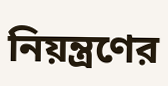নিয়ন্ত্রণের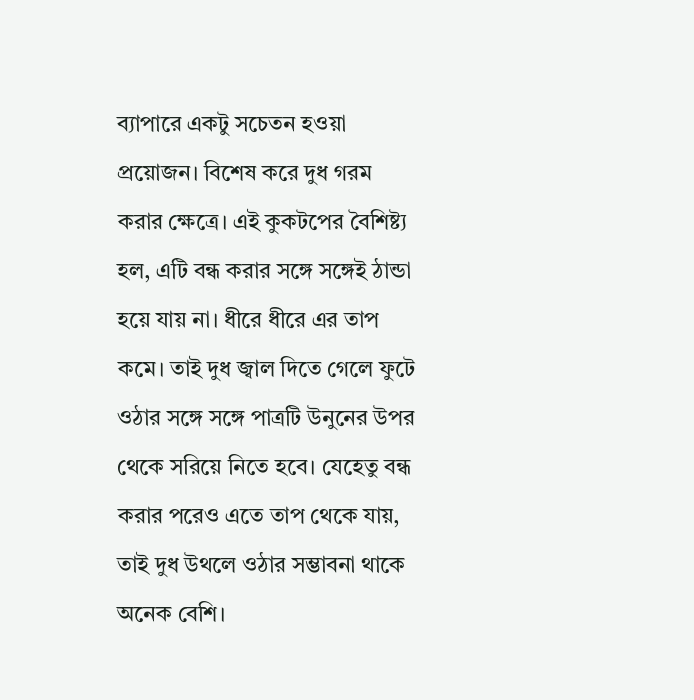ব্যাপারে একটু সচেতন হওয়া প্রয়োজন। বিশেষ করে দুধ গরম করার ক্ষেত্রে। এই কুকটপের বৈশিষ্ট্য হল, এটি বন্ধ করার সঙ্গে সঙ্গেই ঠান্ডা হয়ে যায় না। ধীরে ধীরে এর তাপ কমে। তাই দুধ জ্বাল দিতে গেলে ফুটে ওঠার সঙ্গে সঙ্গে পাত্রটি উনুনের উপর থেকে সরিয়ে নিতে হবে। যেহেতু বন্ধ করার পরেও এতে তাপ থেকে যায়, তাই দুধ উথলে ওঠার সম্ভাবনা থাকে অনেক বেশি।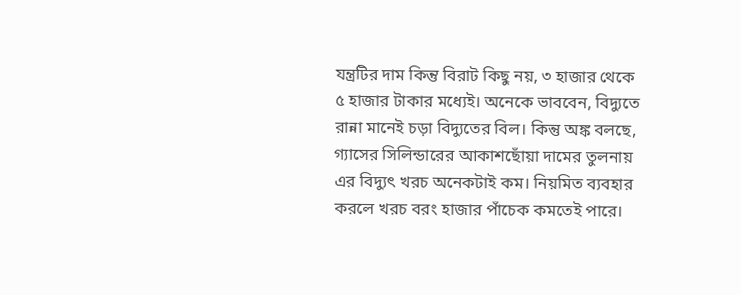যন্ত্রটির দাম কিন্তু বিরাট কিছু নয়, ৩ হাজার থেকে ৫ হাজার টাকার মধ্যেই। অনেকে ভাববেন, বিদ্যুতে রান্না মানেই চড়া বিদ্যুতের বিল। কিন্তু অঙ্ক বলছে, গ্যাসের সিলিন্ডারের আকাশছোঁয়া দামের তুলনায় এর বিদ্যুৎ খরচ অনেকটাই কম। নিয়মিত ব্যবহার করলে খরচ বরং হাজার পাঁচেক কমতেই পারে।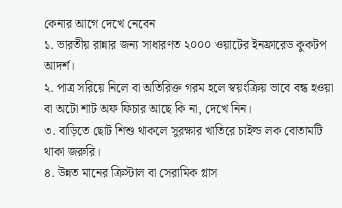কেনার আগে দেখে নেবেন
১. ভারতীয় রান্নার জন্য সাধারণত ২০০০ ওয়াটের ইনফ্রারেড কুকটপ আদর্শ।
২. পাত্র সরিয়ে নিলে বা অতিরিক্ত গরম হলে স্বয়ংক্রিয় ভাবে বন্ধ হওয়া বা অটো শাট অফ ফিচার আছে কি না, দেখে নিন।
৩. বাড়িতে ছোট শিশু থাকলে সুরক্ষার খাতিরে চাইল্ড লক বোতামটি থাকা জরুরি।
৪. উন্নত মানের ক্রিস্টাল বা সেরামিক গ্লাস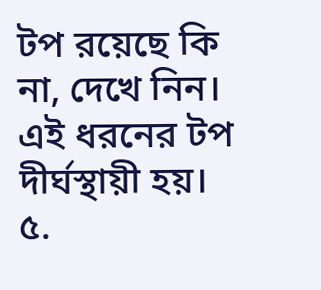টপ রয়েছে কি না, দেখে নিন। এই ধরনের টপ দীর্ঘস্থায়ী হয়।
৫.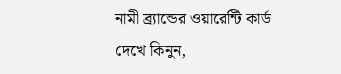নামী ব্র্যান্ডের ওয়ারেন্টি কার্ড দেখে কিনুন,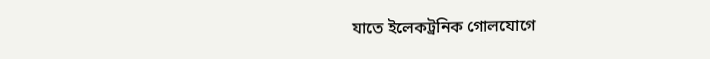যাতে ইলেকট্রনিক গোলযোগে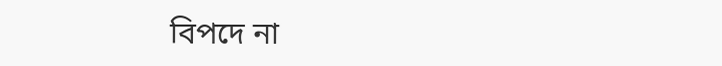বিপদে না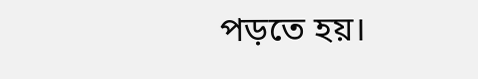পড়তে হয়।